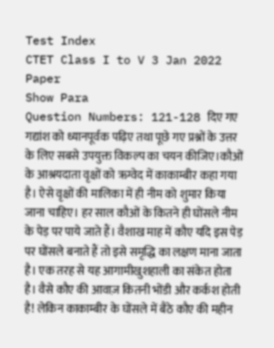Test Index
CTET Class I to V 3 Jan 2022 Paper
Show Para
Question Numbers: 121-128 दिए गए गद्यांश को ध्यानपूर्वक पढ़िए तथा पूछे गए प्रश्नों के उत्तर के लिए सबसे उपयुक्त विकल्प का चयन कीजिए।कौओं के आश्रयदाता वृक्षों को ऋग्वेद में काकाम्बीर कहा गया है। ऐसे वृक्षों की मालिका में ही नीम को शुमार किया जाना चाहिए। हर साल कौओं के कितने ही घोंसले नीम के पेड़ पर पाये जाते हैं। वैशाख माह में कौए यदि इस पेड़ पर घोंसले बनाते हैं तो इसे समृद्धि का लक्षण माना जाता है। एक तरह से यह आगामीखुशहाली का संकेत होता है। वैसे कौए की आवाज़ कितनी भोंडी और कर्कश होती है! लेकिन काकाम्बीर के घोंसले में बैठे कौए की महीन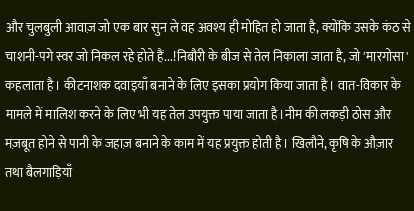और चुलबुली आवाज़ जो एक बार सुन ले वह अवश्य ही मोहित हो जाता है, क्योंकि उसके कंठ से चाशनी-पगे स्वर जो निकल रहे होते हैं...!निबौरी के बीज से तेल निकाला जाता है, जो 'मारगोसा' कहलाता है। कीटनाशक दवाइयाँ बनाने के लिए इसका प्रयोग किया जाता है। वात-विकार के मामले में मालिश करने के लिए भी यह तेल उपयुक्त पाया जाता है।नीम की लकड़ी ठोस और मज़बूत होने से पानी के जहाज़ बनाने के काम में यह प्रयुक्त होती है। खिलौने, कृषि के औज़ार तथा बैलगाड़ियाँ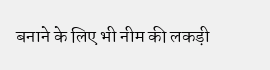बनाने के लिए भी नीम की लकड़ी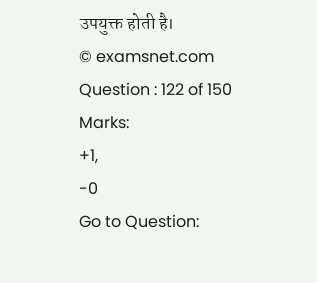उपयुक्त होती है।
© examsnet.com
Question : 122 of 150
Marks:
+1,
-0
Go to Question: